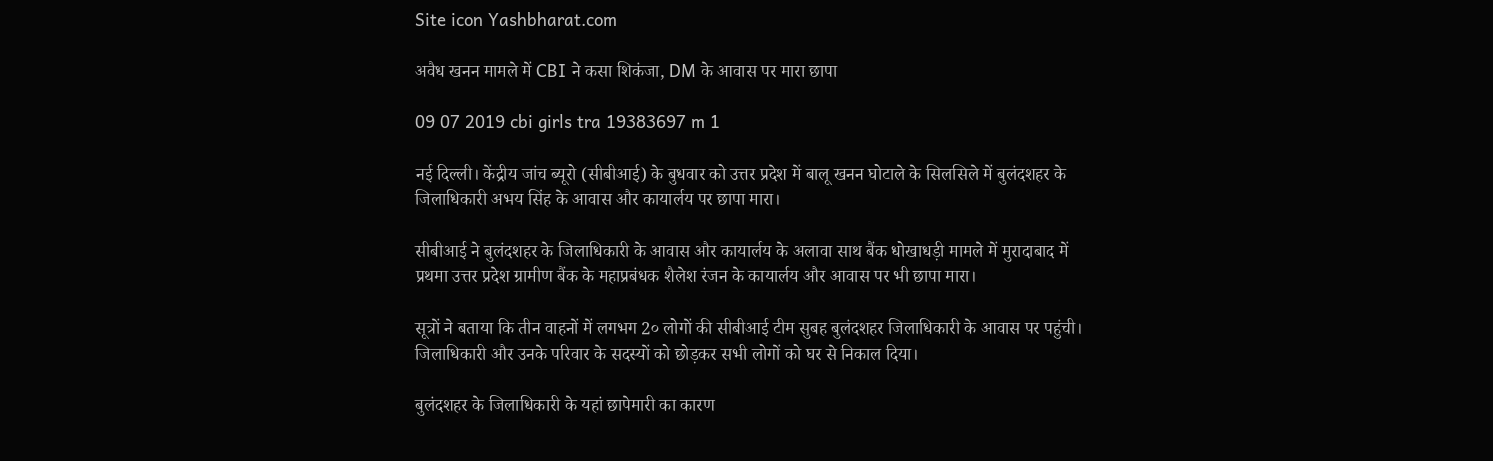Site icon Yashbharat.com

अवैध खनन मामले में CBI ने कसा शिकंजा, DM के आवास पर मारा छापा

09 07 2019 cbi girls tra 19383697 m 1

नई दिल्ली। केंद्रीय जांच ब्यूरो (सीबीआई) के बुधवार को उत्तर प्रदेश में बालू खनन घोटाले के सिलसिले में बुलंदशहर के जिलाधिकारी अभय सिंह के आवास और कायार्लय पर छापा मारा।

सीबीआई ने बुलंदशहर के जिलाधिकारी के आवास और कायार्लय के अलावा साथ बैंक धोखाधड़ी मामले में मुरादाबाद में प्रथमा उत्तर प्रदेश ग्रामीण बैंक के महाप्रबंधक शैलेश रंजन के कायार्लय और आवास पर भी छापा मारा।

सूत्रों ने बताया कि तीन वाहनों में लगभग 2० लोगों की सीबीआई टीम सुबह बुलंदशहर जिलाधिकारी के आवास पर पहुंची। जिलाधिकारी और उनके परिवार के सदस्यों को छोड़कर सभी लोगों को घर से निकाल दिया।

बुलंदशहर के जिलाधिकारी के यहां छापेमारी का कारण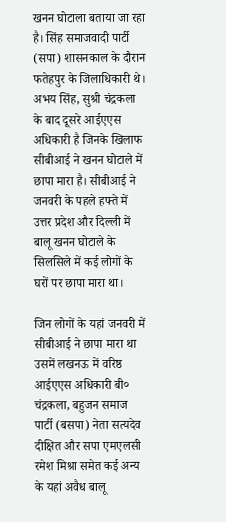खनन घोटाला बताया जा रहा है। सिंह समाजवादी पार्टी (सपा) शासनकाल के दौरान फतेहपुर के जिलाधिकारी थे। अभय सिंह, सुश्री चंद्रकला के बाद दूसरे आईएएस अधिकारी है जिनके खिलाफ सीबीआई ने खनन घोटाले में छापा मारा है। सीबीआई ने जनवरी के पहले हफ्ते में उत्तर प्रदेश और दिल्ली में बालू खनन घोटाले के सिलसिले में कई लोगों के घरों पर छापा मारा था।

जिन लोगों के यहां जनवरी में सीबीआई ने छापा मारा था उसमें लखनऊ में वरिष्ठ आईएएस अधिकारी बी० चंद्रकला, बहुजन समाज पार्टी (बसपा) नेता सत्यदेव दीक्षित और सपा एमएलसी रमेश मिश्रा समेत कई अन्य के यहां अवैध बालू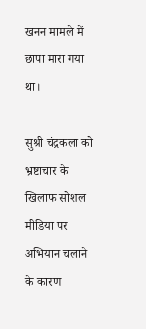खनन मामले में छापा मारा गया था।

सुश्री चंद्रकला को भ्रष्टाचार के खिलाफ सोशल मीडिया पर अभियान चलाने के कारण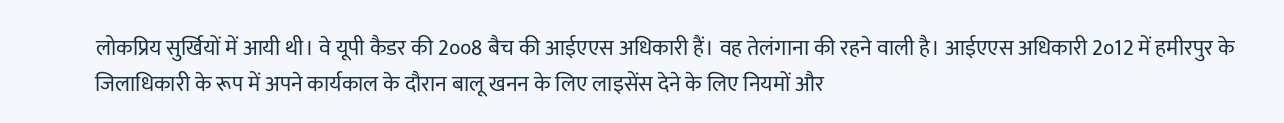लोकप्रिय सुर्खियों में आयी थी। वे यूपी कैडर की 2००8 बैच की आईएएस अधिकारी हैं। वह तेलंगाना की रहने वाली है। आईएएस अधिकारी 2०12 में हमीरपुर के जिलाधिकारी के रूप में अपने कार्यकाल के दौरान बालू खनन के लिए लाइसेंस देने के लिए नियमों और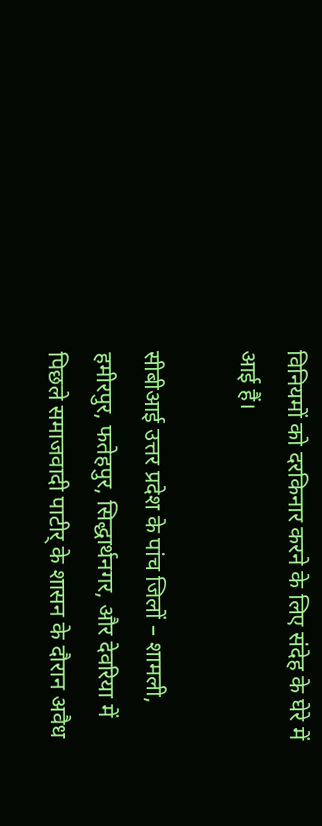विनियमों को दरकिनार करने के लिए संदेह के घेरे में आई हैं।

सीबीआई उत्तर प्रदेश के पांच जिलों – शामली, हमीरपुर, फतेहपुर, सिद्धार्थनगर, और देवरिया में पिछले समाजवादी पाटीर् के शासन के दौरान अवैध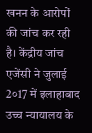खनन के आरोपों की जांच कर रही है। केंद्रीय जांच एजेंसी ने जुलाई 2०17 में इलाहाबाद उच्च न्यायालय के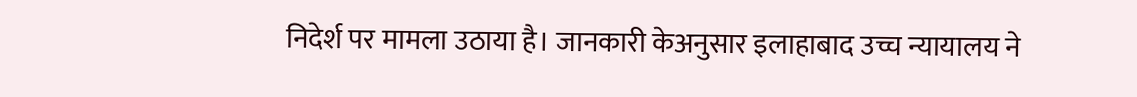निदेर्श पर मामला उठाया है। जानकारी केअनुसार इलाहाबाद उच्च न्यायालय ने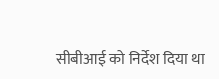सीबीआई को निर्देश दिया था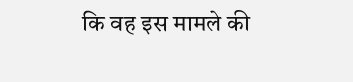कि वह इस मामले की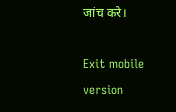जांच करे।

Exit mobile version